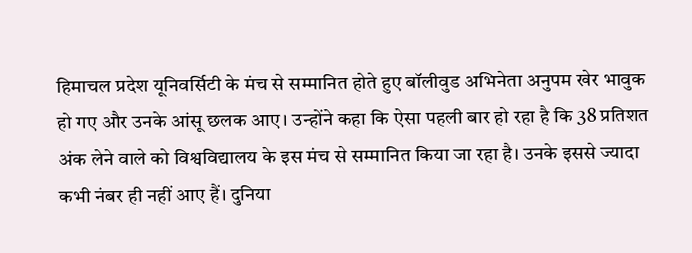हिमाचल प्रदेश यूनिवर्सिटी के मंच से सम्मानित होते हुए बॉलीवुड अभिनेता अनुपम खेर भावुक हो गए और उनके आंसू छलक आए। उन्होंने कहा कि ऐसा पहली बार हो रहा है कि 38 प्रतिशत अंक लेने वाले को विश्वविद्यालय के इस मंच से सम्मानित किया जा रहा है। उनके इससे ज्यादा कभी नंबर ही नहीं आए हैं। दुनिया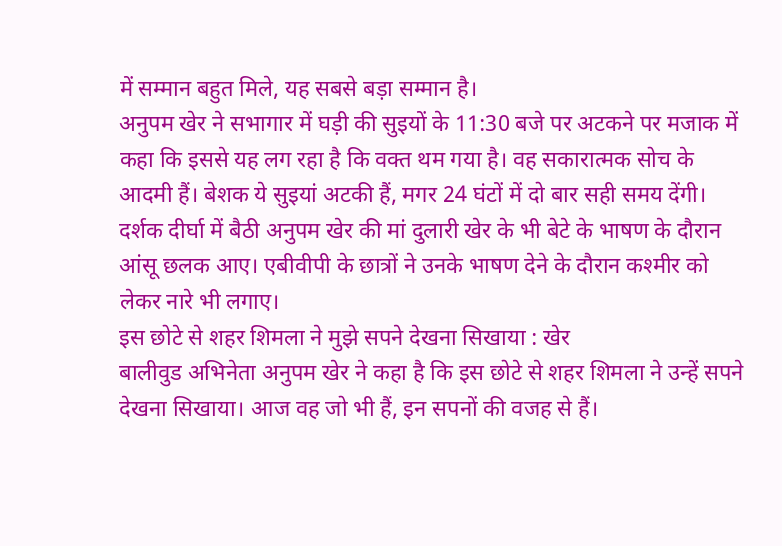में सम्मान बहुत मिले, यह सबसे बड़ा सम्मान है।
अनुपम खेर ने सभागार में घड़ी की सुइयों के 11:30 बजे पर अटकने पर मजाक में कहा कि इससे यह लग रहा है कि वक्त थम गया है। वह सकारात्मक सोच के आदमी हैं। बेशक ये सुइयां अटकी हैं, मगर 24 घंटों में दो बार सही समय देंगी। दर्शक दीर्घा में बैठी अनुपम खेर की मां दुलारी खेर के भी बेटे के भाषण के दौरान आंसू छलक आए। एबीवीपी के छात्रों ने उनके भाषण देने के दौरान कश्मीर को लेकर नारे भी लगाए।
इस छोटे से शहर शिमला ने मुझे सपने देखना सिखाया : खेर
बालीवुड अभिनेता अनुपम खेर ने कहा है कि इस छोटे से शहर शिमला ने उन्हें सपने देखना सिखाया। आज वह जो भी हैं, इन सपनों की वजह से हैं।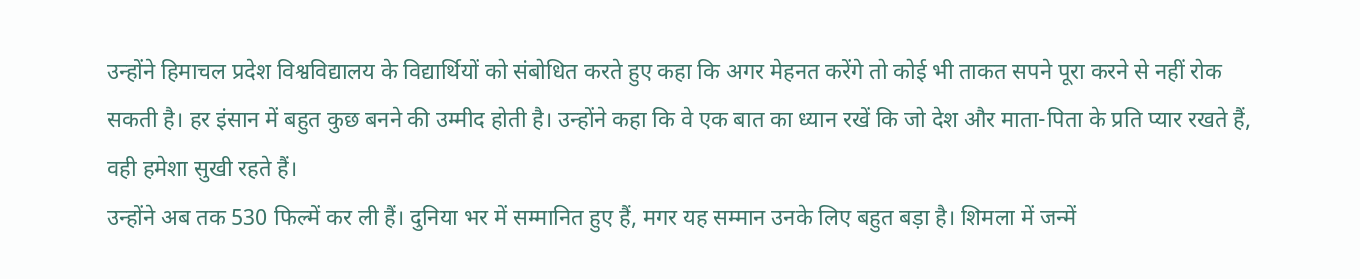उन्होंने हिमाचल प्रदेश विश्वविद्यालय के विद्यार्थियों को संबोधित करते हुए कहा कि अगर मेहनत करेंगे तो कोई भी ताकत सपने पूरा करने से नहीं रोक सकती है। हर इंसान में बहुत कुछ बनने की उम्मीद होती है। उन्होंने कहा कि वे एक बात का ध्यान रखें कि जो देश और माता-पिता के प्रति प्यार रखते हैं, वही हमेशा सुखी रहते हैं।
उन्होंने अब तक 530 फिल्में कर ली हैं। दुनिया भर में सम्मानित हुए हैं, मगर यह सम्मान उनके लिए बहुत बड़ा है। शिमला में जन्में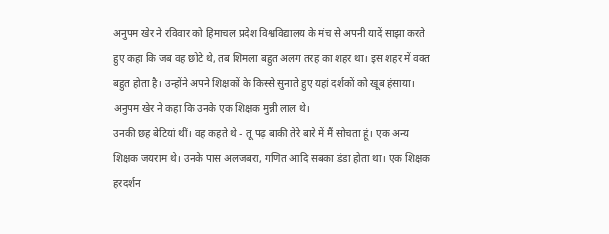अनुपम खेर ने रविवार को हिमाचल प्रदेश विश्वविद्यालय के मंच से अपनी यादें साझा करते हुए कहा कि जब वह छोटे थे, तब शिमला बहुत अलग तरह का शहर था। इस शहर में वक्त बहुत होता है। उन्होंने अपने शिक्षकों के किस्से सुनाते हुए यहां दर्शकों को खूब हंसाया। अनुपम खेर ने कहा कि उनके एक शिक्षक मुन्नी लाल थे।
उनकी छह बेटियां थीं। वह कहते थे - तू पढ़ बाकी तेरे बारे में मैं सोचता हूं। एक अन्य शिक्षक जयराम थे। उनके पास अलजबरा, गणित आदि सबका डंडा होता था। एक शिक्षक हरदर्शन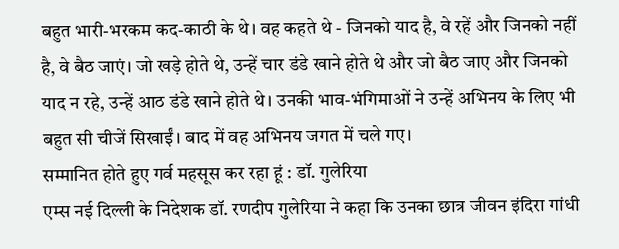बहुत भारी-भरकम कद-काठी के थे। वह कहते थे - जिनको याद है, वे रहें और जिनको नहीं है, वे बैठ जाएं। जो खड़े होते थे, उन्हें चार डंडे खाने होते थे और जो बैठ जाए और जिनको याद न रहे, उन्हें आठ डंडे खाने होते थे। उनकी भाव-भंगिमाओं ने उन्हें अभिनय के लिए भी बहुत सी चीजें सिखाईं। बाद में वह अभिनय जगत में चले गए।
सम्मानित होते हुए गर्व महसूस कर रहा हूं : डॉ. गुलेरिया
एम्स नई दिल्ली के निदेशक डॉ. रणदीप गुलेरिया ने कहा कि उनका छात्र जीवन इंदिरा गांधी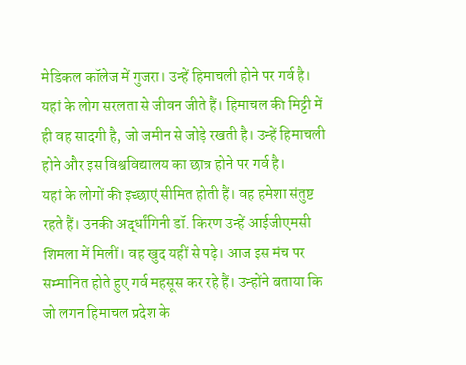मेडिकल कॉलेज में गुजरा। उन्हें हिमाचली होने पर गर्व है। यहां के लोग सरलता से जीवन जीते हैं। हिमाचल की मिट्टी में ही वह सादगी है, जो जमीन से जोड़े रखती है। उन्हें हिमाचली होने और इस विश्वविद्यालय का छात्र होने पर गर्व है।
यहां के लोगों की इच्छाएं सीमित होती हैं। वह हमेशा संतुष्ट रहते हैं। उनकी अर्द्धांगिनी डॉ. किरण उन्हें आईजीएमसी शिमला में मिलीं। वह खुद यहीं से पढ़े। आज इस मंच पर सम्मानित होते हुए गर्व महसूस कर रहे हैं। उन्होंने बताया कि जो लगन हिमाचल प्रदेश के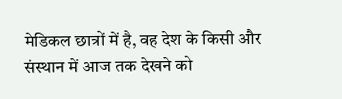मेडिकल छात्रों में है, वह देश के किसी और संस्थान में आज तक देखने को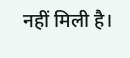नहीं मिली है।